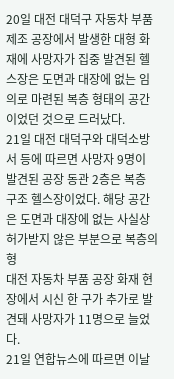20일 대전 대덕구 자동차 부품 제조 공장에서 발생한 대형 화재에 사망자가 집중 발견된 헬스장은 도면과 대장에 없는 임의로 마련된 복층 형태의 공간이었던 것으로 드러났다.
21일 대전 대덕구와 대덕소방서 등에 따르면 사망자 9명이 발견된 공장 동관 2층은 복층 구조 헬스장이었다. 해당 공간은 도면과 대장에 없는 사실상 허가받지 않은 부분으로 복층의 형
대전 자동차 부품 공장 화재 현장에서 시신 한 구가 추가로 발견돼 사망자가 11명으로 늘었다.
21일 연합뉴스에 따르면 이날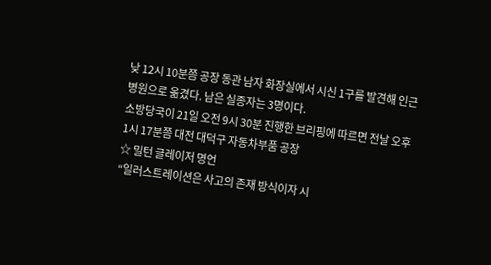낮 12시 10분쯤 공장 동관 남자 화장실에서 시신 1구를 발견해 인근 병원으로 옮겼다. 남은 실종자는 3명이다.
소방당국이 21일 오전 9시 30분 진행한 브리핑에 따르면 전날 오후 1시 17분쯤 대전 대덕구 자동차부품 공장
☆ 밀턴 글레이저 명언
“일러스트레이션은 사고의 존재 방식이자 시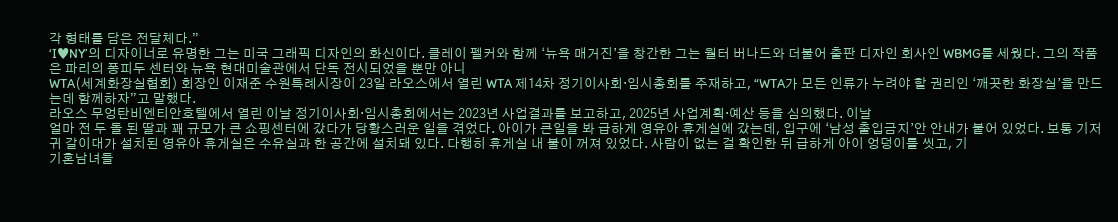각 형태를 담은 전달체다.”
‘I♥NY’의 디자이너로 유명한 그는 미국 그래픽 디자인의 화신이다. 클레이 펠커와 함께 ‘뉴욕 매거진’을 창간한 그는 월터 버나드와 더불어 출판 디자인 회사인 WBMG를 세웠다. 그의 작품은 파리의 퐁피두 센터와 뉴욕 현대미술관에서 단독 전시되었을 뿐만 아니
WTA(세계화장실협회) 회장인 이재준 수원특례시장이 23일 라오스에서 열린 WTA 제14차 정기이사회·임시총회를 주재하고, “WTA가 모든 인류가 누려야 할 권리인 ‘깨끗한 화장실’을 만드는데 함께하자”고 말했다.
라오스 무엉탄비엔티안호텔에서 열린 이날 정기이사회·임시총회에서는 2023년 사업결과를 보고하고, 2025년 사업계획·예산 등을 심의했다. 이날
얼마 전 두 돌 된 딸과 꽤 규모가 큰 쇼핑센터에 갔다가 당황스러운 일을 겪었다. 아이가 큰일을 봐 급하게 영유아 휴게실에 갔는데, 입구에 ‘남성 출입금지’안 안내가 붙어 있었다. 보통 기저귀 갈이대가 설치된 영유아 휴게실은 수유실과 한 공간에 설치돼 있다. 다행히 휴게실 내 불이 꺼져 있었다. 사람이 없는 걸 확인한 뒤 급하게 아이 엉덩이를 씻고, 기
기혼남녀들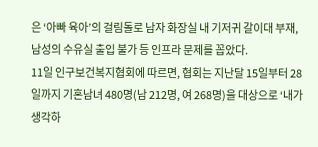은 ‘아빠 육아’의 걸림돌로 남자 화장실 내 기저귀 갈이대 부재, 남성의 수유실 출입 불가 등 인프라 문제를 꼽았다.
11일 인구보건복지협회에 따르면, 협회는 지난달 15일부터 28일까지 기혼남녀 480명(남 212명, 여 268명)을 대상으로 ‘내가 생각하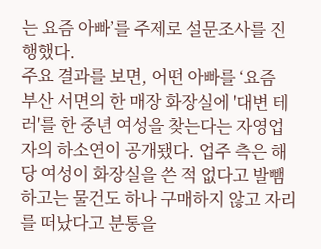는 요즘 아빠’를 주제로 설문조사를 진행했다.
주요 결과를 보면, 어떤 아빠를 ‘요즘
부산 서면의 한 매장 화장실에 '대변 테러'를 한 중년 여성을 찾는다는 자영업자의 하소연이 공개됐다. 업주 측은 해당 여성이 화장실을 쓴 적 없다고 발뺌하고는 물건도 하나 구매하지 않고 자리를 떠났다고 분통을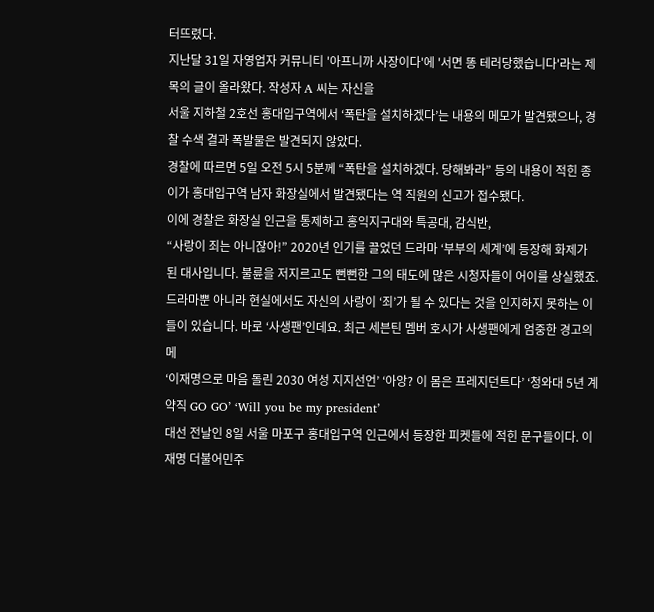터뜨렸다.
지난달 31일 자영업자 커뮤니티 '아프니까 사장이다'에 '서면 똥 테러당했습니다'라는 제목의 글이 올라왔다. 작성자 A 씨는 자신을
서울 지하철 2호선 홍대입구역에서 ‘폭탄을 설치하겠다’는 내용의 메모가 발견됐으나, 경찰 수색 결과 폭발물은 발견되지 않았다.
경찰에 따르면 5일 오전 5시 5분께 “폭탄을 설치하겠다. 당해봐라” 등의 내용이 적힌 종이가 홍대입구역 남자 화장실에서 발견됐다는 역 직원의 신고가 접수됐다.
이에 경찰은 화장실 인근을 통제하고 홍익지구대와 특공대, 감식반,
“사랑이 죄는 아니잖아!” 2020년 인기를 끌었던 드라마 ‘부부의 세계’에 등장해 화제가 된 대사입니다. 불륜을 저지르고도 뻔뻔한 그의 태도에 많은 시청자들이 어이를 상실했죠. 드라마뿐 아니라 현실에서도 자신의 사랑이 ‘죄’가 될 수 있다는 것을 인지하지 못하는 이들이 있습니다. 바로 ‘사생팬’인데요. 최근 세븐틴 멤버 호시가 사생팬에게 엄중한 경고의 메
‘이재명으로 마음 돌린 2030 여성 지지선언’ ‘아앙? 이 몸은 프레지던트다’ ‘청와대 5년 계약직 GO GO’ ‘Will you be my president’
대선 전날인 8일 서울 마포구 홍대입구역 인근에서 등장한 피켓들에 적힌 문구들이다. 이재명 더불어민주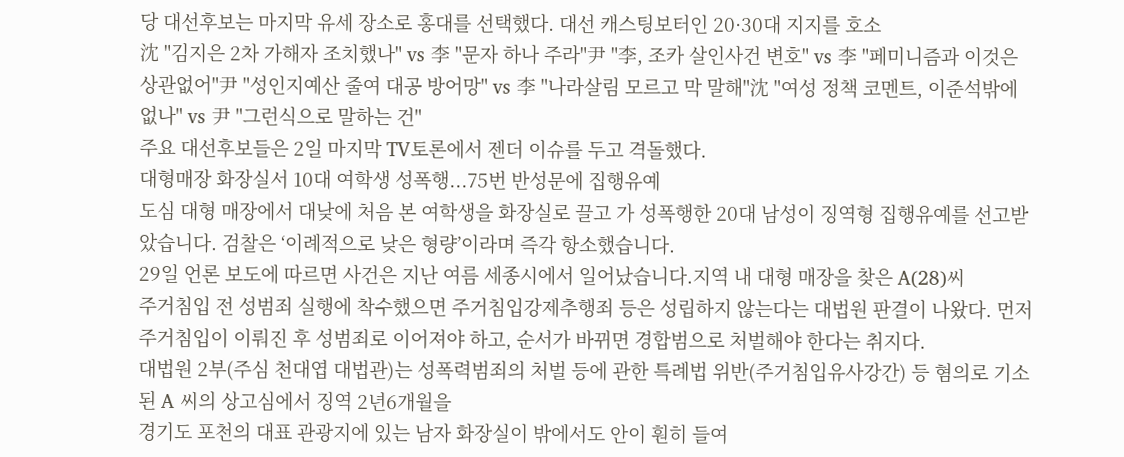당 대선후보는 마지막 유세 장소로 홍대를 선택했다. 대선 캐스팅보터인 20·30대 지지를 호소
沈 "김지은 2차 가해자 조치했나" vs 李 "문자 하나 주라"尹 "李, 조카 살인사건 변호" vs 李 "페미니즘과 이것은 상관없어"尹 "성인지예산 줄여 대공 방어망" vs 李 "나라살림 모르고 막 말해"沈 "여성 정책 코멘트, 이준석밖에 없나" vs 尹 "그런식으로 말하는 건"
주요 대선후보들은 2일 마지막 TV토론에서 젠더 이슈를 두고 격돌했다.
대형매장 화장실서 10대 여학생 성폭행...75번 반성문에 집행유예
도심 대형 매장에서 대낮에 처음 본 여학생을 화장실로 끌고 가 성폭행한 20대 남성이 징역형 집행유예를 선고받았습니다. 검찰은 ‘이례적으로 낮은 형량’이라며 즉각 항소했습니다.
29일 언론 보도에 따르면 사건은 지난 여름 세종시에서 일어났습니다.지역 내 대형 매장을 찾은 A(28)씨
주거침입 전 성범죄 실행에 착수했으면 주거침입강제추행죄 등은 성립하지 않는다는 대법원 판결이 나왔다. 먼저 주거침입이 이뤄진 후 성범죄로 이어져야 하고, 순서가 바뀌면 경합범으로 처벌해야 한다는 취지다.
대법원 2부(주심 천대엽 대법관)는 성폭력범죄의 처벌 등에 관한 특례법 위반(주거침입유사강간) 등 혐의로 기소된 A 씨의 상고심에서 징역 2년6개월을
경기도 포천의 대표 관광지에 있는 남자 화장실이 밖에서도 안이 훤히 들여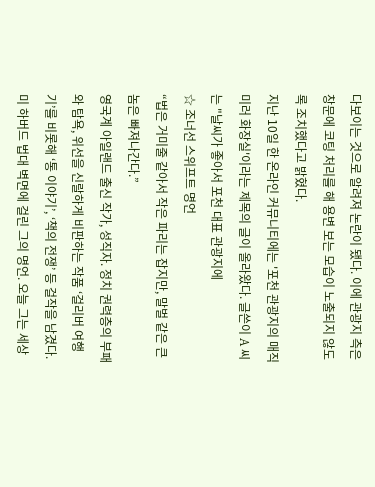다보이는 것으로 알려져 논란이 됐다. 이에 관광지 측은 창문에 코팅 처리를 해 용변 보는 모습이 노출되지 않도록 조치했다고 밝혔다.
지난 10일 한 온라인 커뮤니티에는 '포천 관광지의 매직미러 화장실'이라는 제목의 글이 올라왔다. 글쓴이 A 씨는 "날씨가 좋아서 포천 대표 관광지에
☆ 조너선 스위프트 명언
“법은 거미줄 같아서 작은 파리는 잡지만, 말벌 같은 큰 놈은 빠져나간다.”
영국계 아일랜드 출신 작가, 성직자. 정치 권력층의 부패와 탐욕, 위선을 신랄하게 비판하는 작품 ‘걸리버 여행기’를 비롯해 ‘통 이야기’, ‘책의 전쟁’ 등 걸작을 남겼다. 미 하버드 법대 벽면에 걸린 그의 명언. 오늘 그는 세상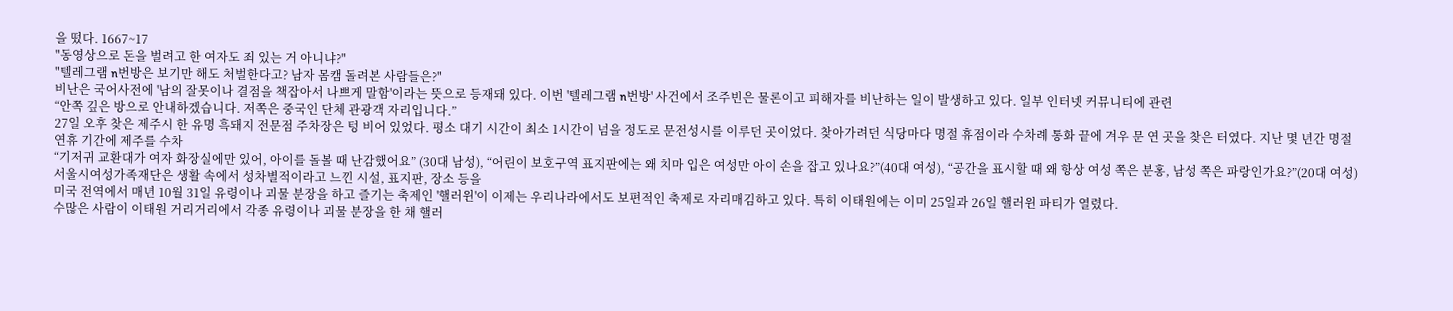을 떴다. 1667~17
"동영상으로 돈을 벌려고 한 여자도 죄 있는 거 아니냐?"
"텔레그램 n번방은 보기만 해도 처벌한다고? 남자 몸캠 돌려본 사람들은?"
비난은 국어사전에 '남의 잘못이나 결점을 책잡아서 나쁘게 말함'이라는 뜻으로 등재돼 있다. 이번 '텔레그램 n번방' 사건에서 조주빈은 물론이고 피해자를 비난하는 일이 발생하고 있다. 일부 인터넷 커뮤니티에 관련
“안쪽 깊은 방으로 안내하겠습니다. 저쪽은 중국인 단체 관광객 자리입니다.”
27일 오후 찾은 제주시 한 유명 흑돼지 전문점 주차장은 텅 비어 있었다. 평소 대기 시간이 최소 1시간이 넘을 정도로 문전성시를 이루던 곳이었다. 찾아가려던 식당마다 명절 휴점이라 수차례 통화 끝에 겨우 문 연 곳을 찾은 터였다. 지난 몇 년간 명절 연휴 기간에 제주를 수차
“기저귀 교환대가 여자 화장실에만 있어, 아이를 돌볼 때 난감했어요” (30대 남성), “어린이 보호구역 표지판에는 왜 치마 입은 여성만 아이 손을 잡고 있나요?”(40대 여성), “공간을 표시할 때 왜 항상 여성 쪽은 분홍, 남성 쪽은 파랑인가요?”(20대 여성)
서울시여성가족재단은 생활 속에서 성차별적이라고 느낀 시설, 표지판, 장소 등을
미국 전역에서 매년 10월 31일 유령이나 괴물 분장을 하고 즐기는 축제인 '핼러윈'이 이제는 우리나라에서도 보편적인 축제로 자리매김하고 있다. 특히 이태원에는 이미 25일과 26일 핼러윈 파티가 열렸다.
수많은 사람이 이태원 거리거리에서 각종 유령이나 괴물 분장을 한 채 핼러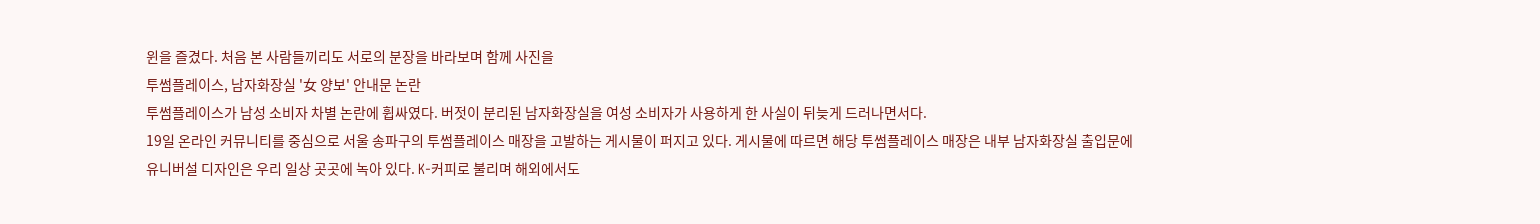윈을 즐겼다. 처음 본 사람들끼리도 서로의 분장을 바라보며 함께 사진을
투썸플레이스, 남자화장실 '女 양보' 안내문 논란
투썸플레이스가 남성 소비자 차별 논란에 휩싸였다. 버젓이 분리된 남자화장실을 여성 소비자가 사용하게 한 사실이 뒤늦게 드러나면서다.
19일 온라인 커뮤니티를 중심으로 서울 송파구의 투썸플레이스 매장을 고발하는 게시물이 퍼지고 있다. 게시물에 따르면 해당 투썸플레이스 매장은 내부 남자화장실 출입문에
유니버설 디자인은 우리 일상 곳곳에 녹아 있다. K-커피로 불리며 해외에서도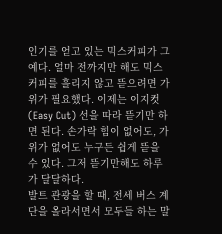인기를 얻고 있는 믹스커피가 그 예다. 얼마 전까지만 해도 믹스커피를 흘리지 않고 뜯으려면 가위가 필요했다. 이제는 이지컷(Easy Cut) 선을 따라 뜯기만 하면 된다. 손가락 힘이 없어도, 가위가 없어도 누구든 쉽게 뜯을 수 있다. 그저 뜯기만해도 하루가 달달하다.
발트 관광을 할 때, 전세 버스 계단을 올라서면서 모두들 하는 말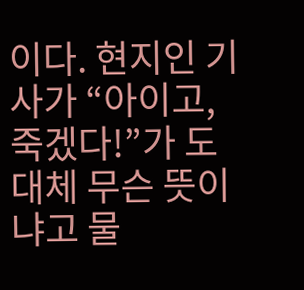이다. 현지인 기사가 “아이고, 죽겠다!”가 도대체 무슨 뜻이냐고 물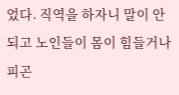었다. 직역을 하자니 말이 안 되고 노인들이 몸이 힘들거나 피곤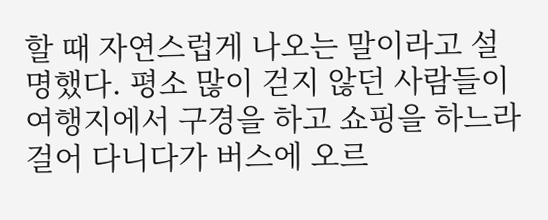할 때 자연스럽게 나오는 말이라고 설명했다. 평소 많이 걷지 않던 사람들이 여행지에서 구경을 하고 쇼핑을 하느라 걸어 다니다가 버스에 오르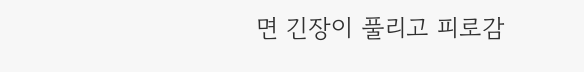면 긴장이 풀리고 피로감